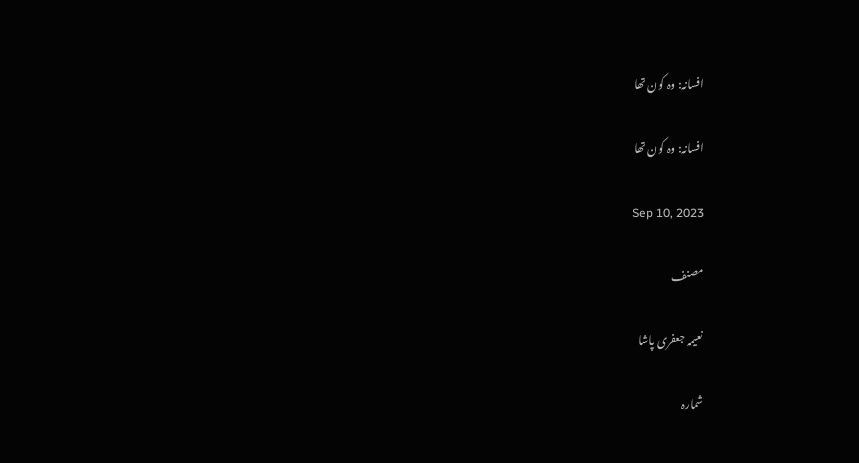افسانہ: وہ کون تھا

افسانہ: وہ کون تھا

Sep 10, 2023

مصنف

نعیمہ جعفری پاشا

شمارہ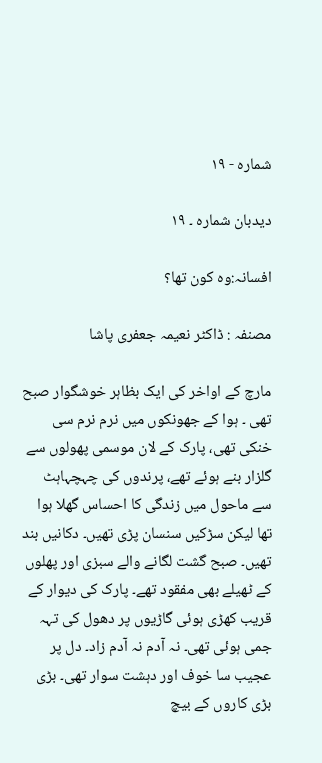شمارہ - ١٩

دیدبان شمارہ ۔ ۱۹

افسانہ:وہ کون تھا؟

مصنفہ : ڈاکٹر نعیمہ جعفری پاشا

مارچ کے اواخر کی ایک بظاہر خوشگوار صبح تھی ۔ ہوا کے جھونکوں میں نرم نرم سی خنکی تھی، پارک کے لان موسمی پھولوں سے گلزار بنے ہوئے تھے، پرندوں کی چہچہاہٹ سے ماحول میں زندگی کا احساس گھلا ہوا تھا لیکن سڑکیں سنسان پڑی تھیں۔ دکانیں بند تھیں۔ صبح گشت لگانے والے سبزی اور پھلوں کے ٹھیلے بھی مفقود تھے۔ پارک کی دیوار کے قریب کھڑی ہوئی گاڑیوں پر دھول کی تہہ جمی ہوئی تھی۔ نہ آدم نہ آدم زاد۔ دل پر عجیب سا خوف اور دہشت سوار تھی۔ بڑی بڑی کاروں کے بیچ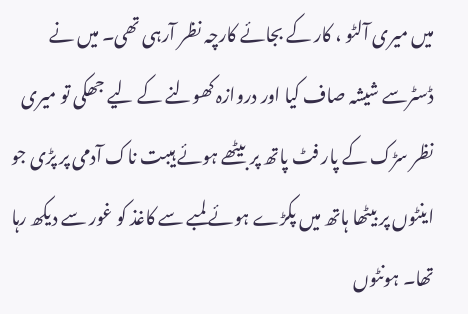میں میری آلٹو ، کار کے بجائے کارچہ نظر آرہی تھی۔ میں نے ڈسٹرسے شیشہ صاف کیا اور دروازہ کھولنے کے لیے جھکی تو میری نظر سڑک کے پار فٹ پاتھ پر بیٹھے ہوئے ہیبت ناک آدمی پر پڑی جو اینٹوں پر بیٹھا ہاتھ میں پکڑے ہوئے لمبے سے کاغذ کو غور سے دیکھ رہا تھا۔ ہونٹوں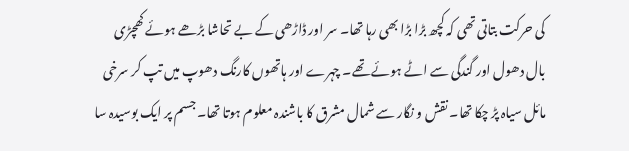کی حرکت بتاتی تھی کہ کچھ بڑا بڑا بھی رہا تھا۔ سر اور ڈاڑھی کے بے تحاشا بڑھے ہوئے کھچڑی بال دھول اور گندگی سے اٹے ہوئے تھے۔ چہرے اور ہاتھوں کارنگ دھوپ میں تپ کر سرخی مائل سیاہ پڑ چکا تھا۔ نقش و نگار سے شمال مشرق کا باشندہ معلوم ہوتا تھا۔ جسم پر ایک بوسیدہ سا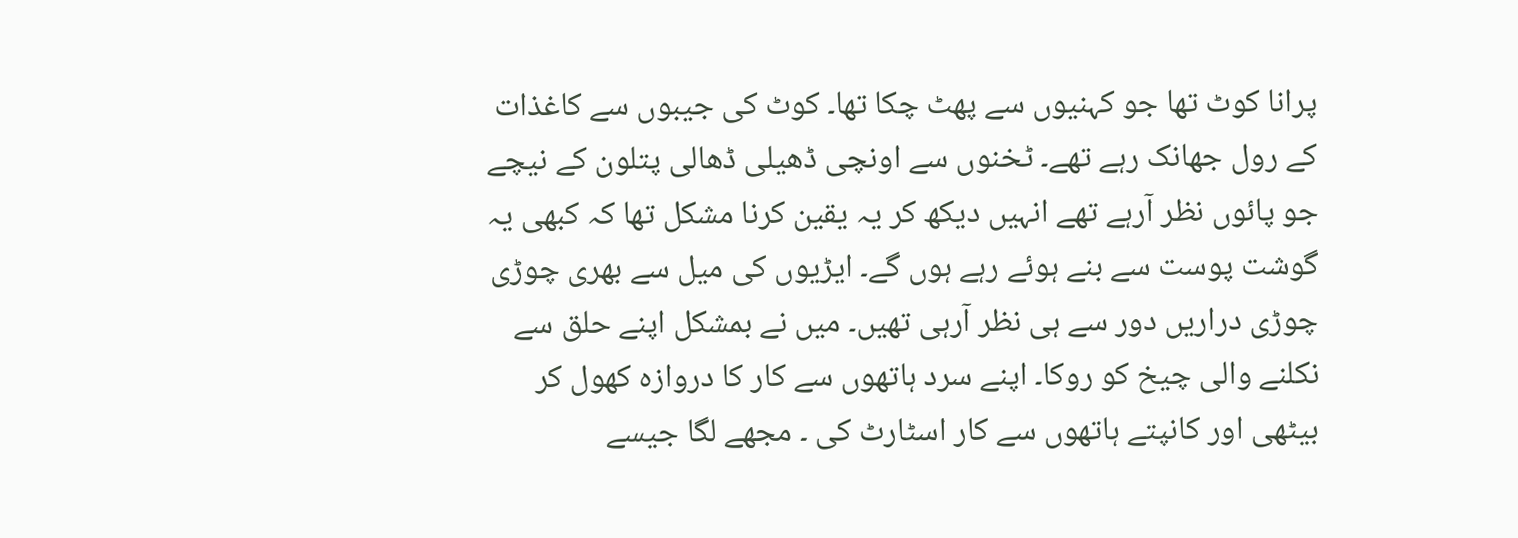پرانا کوٹ تھا جو کہنیوں سے پھٹ چکا تھا۔ کوٹ کی جیبوں سے کاغذات کے رول جھانک رہے تھے۔ ٹخنوں سے اونچی ڈھیلی ڈھالی پتلون کے نیچے جو پائوں نظر آرہے تھے انہیں دیکھ کر یہ یقین کرنا مشکل تھا کہ کبھی یہ گوشت پوست سے بنے ہوئے رہے ہوں گے۔ ایڑیوں کی میل سے بھری چوڑی چوڑی دراریں دور سے ہی نظر آرہی تھیں۔ میں نے بمشکل اپنے حلق سے نکلنے والی چیخ کو روکا۔ اپنے سرد ہاتھوں سے کار کا دروازہ کھول کر بیٹھی اور کانپتے ہاتھوں سے کار اسٹارٹ کی ۔ مجھے لگا جیسے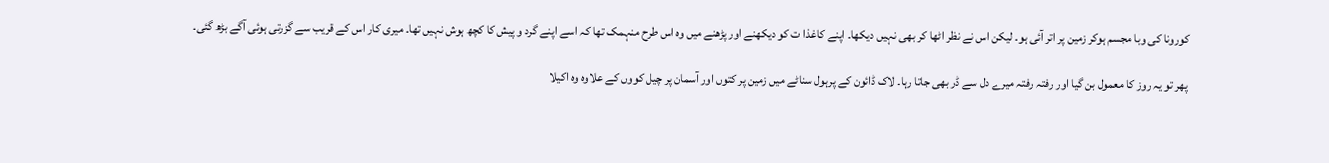کورونا کی وبا مجسم ہوکر زمین پر اتر آئی ہو۔ لیکن اس نے نظر اٹھا کر بھی نہیں دیکھا۔ اپنے کاغذا ت کو دیکھنے اور پڑھنے میں وہ اس طرح منہمک تھا کہ اسے اپنے گرد و پیش کا کچھ ہوش نہیں تھا۔ میری کار اس کے قریب سے گزرتی ہوئی آگے بڑھ گئی۔

پھر تو یہ روز کا معمول بن گیا اور رفتہ رفتہ میرے دل سے ڈر بھی جاتا رہا۔ لاک ڈائون کے پرہول سناٹے میں زمین پر کتوں اور آسمان پر چیل کووں کے علاوہ وہ اکیلا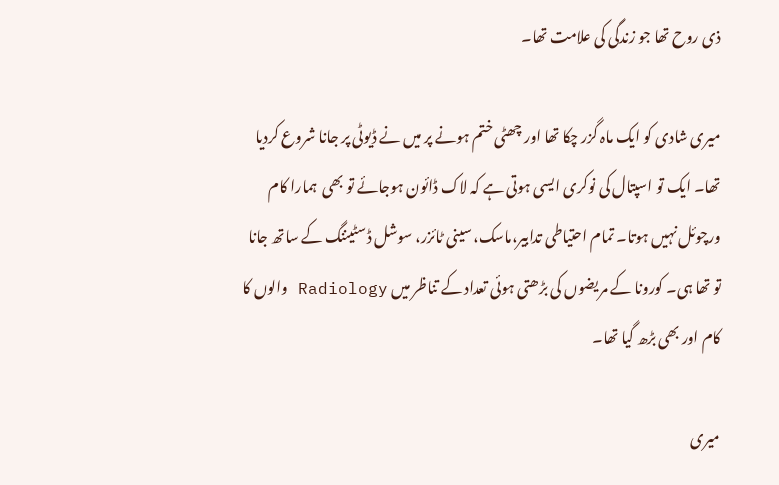ذی روح تھا جو زندگی کی علامت تھا۔

میری شادی کو ایک ماہ گزر چکا تھا اور چھٹی ختم ہونے پر میں نے ڈیوٹی پر جانا شروع کردیا تھا۔ ایک تو اسپتال کی نوکری ایسی ہوتی ہے کہ لاک ڈائون ہوجائے تو بھی  ہمارا کام ورچوئل نہیں ہوتا۔ تمام احتیاطی تدابیر،ماسک، سینی ٹائزر، سوشل ڈسٹیننگ کے ساتھ جانا تو تھا ہی۔ کورونا کے مریضوں کی بڑھتی ہوئی تعداد کے تناظر میں Radiology والوں کا کام اور بھی بڑھ گیا تھا۔

میری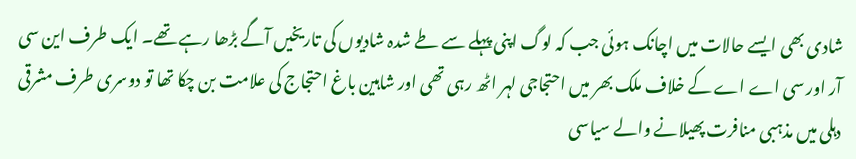شادی بھی ایسے حالات میں اچانک ہوئی جب کہ لوگ اپنی پہلے سے طے شدہ شادیوں کی تاریخیں آگے بڑھا رہے تھے۔ ایک طرف این سی آر اور سی اے اے کے خلاف ملک بھر میں احتجاجی لہر اٹھ رہی تھی اور شاہین باغ احتجاج کی علامت بن چکا تھا تو دوسری طرف مشرقی دہلی میں مذہبی منافرت پھیلانے والے سیاسی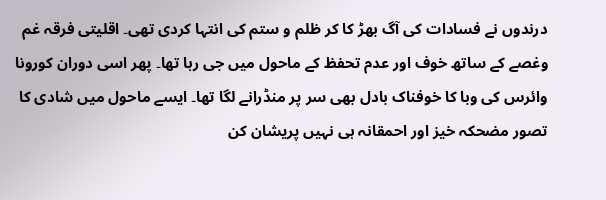درندوں نے فسادات کی آگ بھڑ کا کر ظلم و ستم کی انتہا کردی تھی۔ اقلیتی فرقہ غم وغصے کے ساتھ خوف اور عدم تحفظ کے ماحول میں جی رہا تھا۔ پھر اسی دوران کورونا وائرس کی وبا کا خوفناک بادل بھی سر پر منڈرانے لگا تھا۔ ایسے ماحول میں شادی کا تصور مضحکہ خیز اور احمقانہ ہی نہیں پریشان کن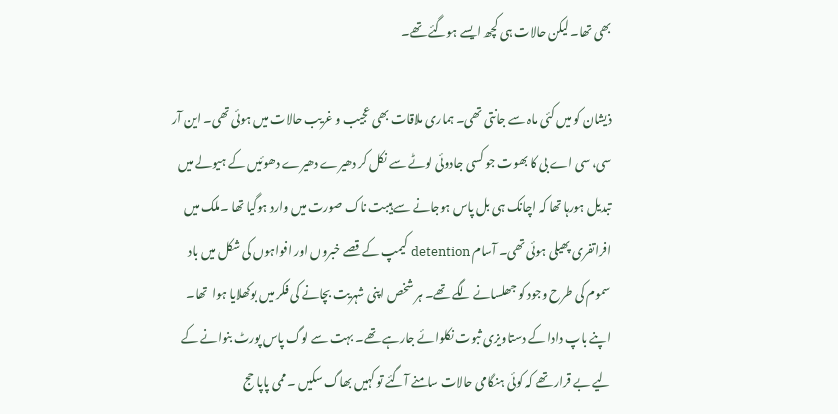بھی تھا۔ لیکن حالات ہی کچھ ایسے ہوگئے تھے۔

ذیشان کو میں کئی ماہ سے جانتی تھی۔ ہماری ملاقات بھی عجیب و غریب حالات میں ہوئی تھی۔ این آر سی، سی اے بی کا بھوت جو کسی جادوئی لوٹے سے نکل کر دھیرے دھیرے دھوئیں کے ہیولے میں تبدیل ہورہا تھا کہ اچانک ہی بل پاس ہوجانے سے ہیبت ناک صورت میں وارد ہوگیا تھا ۔ملک میں افراتفری پھیلی ہوئی تھی۔ آسام detention کیمپ کے قصے خبروں اور افواہوں کی شکل میں باد سموم کی طرح وجود کو جھلسانے لگے تھے۔ ہر شخص اپنی شہریت بچانے کی فکر میں بوکھلایا ہوا  تھا۔ اپنے باپ دادا کے دستاویزی ثبوت نکلوائے جارہے تھے۔ بہت سے لوگ پاس پورٹ بنوانے کے لیے بے قرار تھے کہ کوئی ہنگامی حالات سامنے آگئے تو کہیں بھاگ سکیں ۔ ممی پاپا حج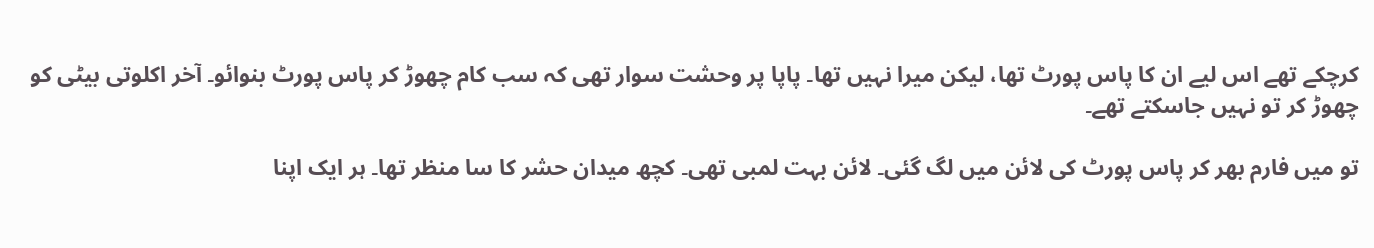کرچکے تھے اس لیے ان کا پاس پورٹ تھا، لیکن میرا نہیں تھا۔ پاپا پر وحشت سوار تھی کہ سب کام چھوڑ کر پاس پورٹ بنوائو۔ آخر اکلوتی بیٹی کو چھوڑ کر تو نہیں جاسکتے تھے۔

تو میں فارم بھر کر پاس پورٹ کی لائن میں لگ گئی۔ لائن بہت لمبی تھی۔ کچھ میدان حشر کا سا منظر تھا۔ ہر ایک اپنا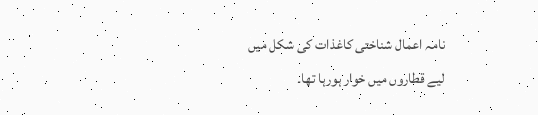نامہ اعمال شناختی کاغذات کی شکل میں لیے قطاروں میں خوار ہورہا تھا۔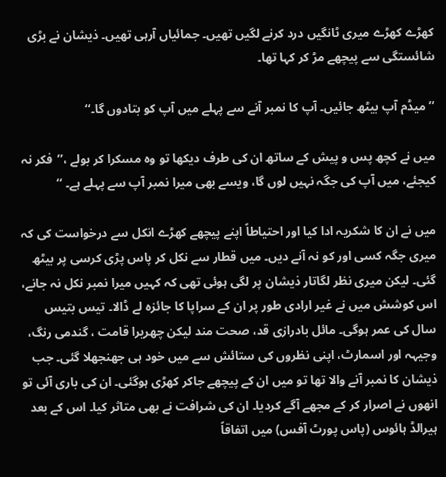کھڑے کھڑے میری ٹانگیں درد کرنے لگیں تھیں۔ جمائیاں آرہی تھیں۔ ذیشان نے بڑی شائستگی سے پیچھے مڑ کر کہا تھا۔

’’میڈم آپ بیٹھ جائیں۔ آپ کا نمبر آنے سے پہلے میں آپ کو بتادوں گا۔‘‘

میں نے کچھ پس و پیش کے ساتھ ان کی طرف دیکھا تو وہ مسکرا کر بولے ،’’فکر نہ کیجئے، میں آپ کی جگہ نہیں لوں گا، ویسے بھی میرا نمبر آپ سے پہلے ہے۔ ‘‘

میں نے ان کا شکریہ ادا کیا اور احتیاطاً اپنے پیچھے کھڑے انکل سے درخواست کی کہ میری جگہ کسی اور کو نہ آنے دیں۔ میں قطار سے نکل کر پاس پڑی کرسی پر بیٹھ گئی۔ لیکن میری نظر لگاتار ذیشان پر لگی ہوئی تھی کہ کہیں میرا نمبر نکل نہ جانے، اس کوشش میں نے غیر ارادی طور پر ان کے سراپا کا جائزہ لے ڈالا۔ تیس بتیس سال کی عمر ہوگی۔ مائل بادرازی قد، صحت مند لیکن چھریرا قامت ، گندمی رنگ، وجیہہ اور اسمارٹ، اپنی نظروں کی ستائش سے میں خود ہی جھنجھلا گئی۔ جب ذیشان کا نمبر آنے والا تھا تو میں ان کے پیچھے جاکر کھڑی ہوگئی۔ ان کی باری آئی تو انھوں نے اصرار کر کے مجھے آگے کردیا۔ ان کی شرافت نے بھی متاثر کیا۔ اس کے بعد ہیرالڈ ہائوس (پاس پورٹ آفس) میں اتفاقاً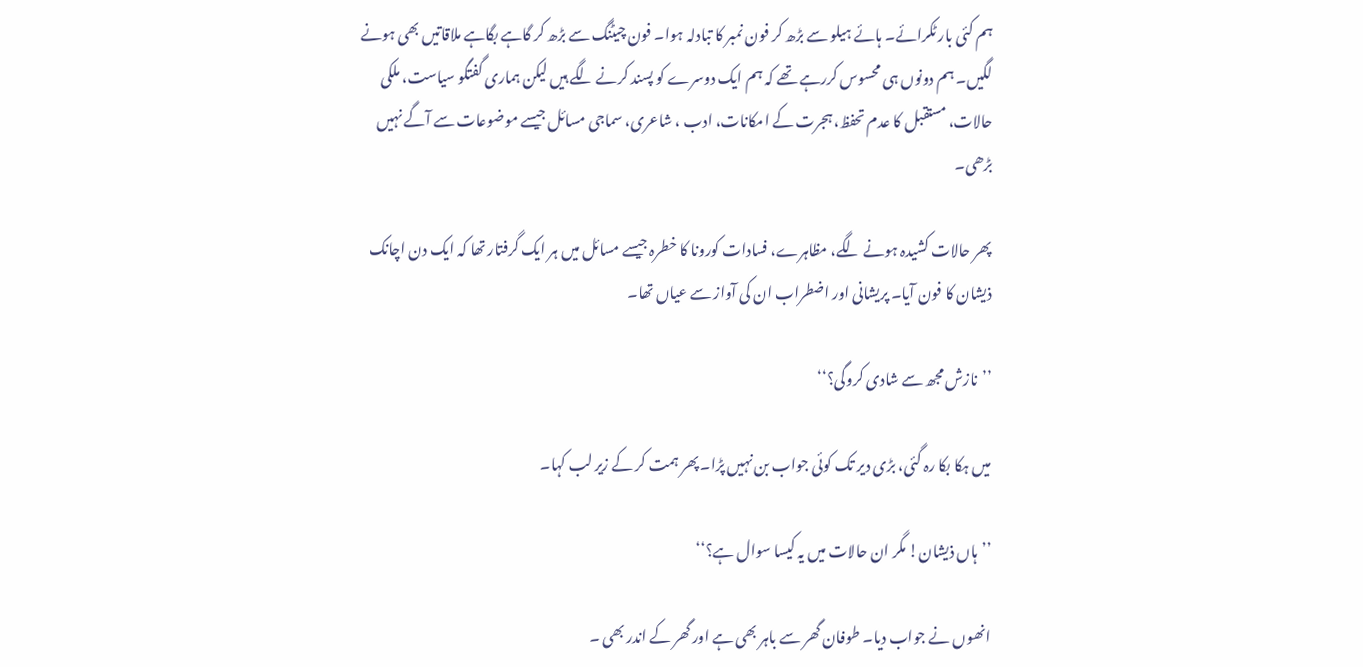ہم کئی بار ٹکرائے۔ ہائے ہیلو سے بڑھ کر فون نمبر کا تبادلہ ہوا۔ فون چیٹنگ سے بڑھ کر گاہے بگاہے ملاقاتیں بھی ہونے لگیں۔ ہم دونوں ہی محسوس کررہے تھے کہ ہم ایک دوسرے کو پسند کرنے لگے ہیں لیکن ہماری گفتگو سیاست، ملکی حالات، مستقبل کا عدم تحفظ، ہجرت کے امکانات، ادب ، شاعری، سماجی مسائل جیسے موضوعات سے آگے نہیں بڑھی۔

پھر حالات کشیدہ ہونے لگے، مظاہرے، فسادات کورونا کا خطرہ جیسے مسائل میں ہر ایک گرفتار تھا کہ ایک دن اچانک ذیشان کا فون آیا۔ پریشانی اور اضطراب ان کی آواز سے عیاں تھا۔

’’نازش مجھ سے شادی کروگی؟‘‘

میں ہکا بکا رہ گئی، بڑی دیر تک کوئی جواب بن نہیں پڑا۔ پھر ہمت کر کے زیر لب کہا۔

’’ہاں ذیشان! مگر ان حالات میں یہ کیسا سوال ہے؟‘‘

انھوں نے جواب دیا۔ طوفان گھر سے باہر بھی ہے اور گھر کے اندر بھی ۔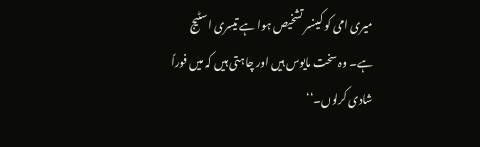میری امی کو کینسر تشخیص ہوا ہے تیسری اسٹیج ہے۔ وہ سخت مایوس ہیں اور چاہتی ہیں کہ میں فوراً شادی کرلوں۔‘‘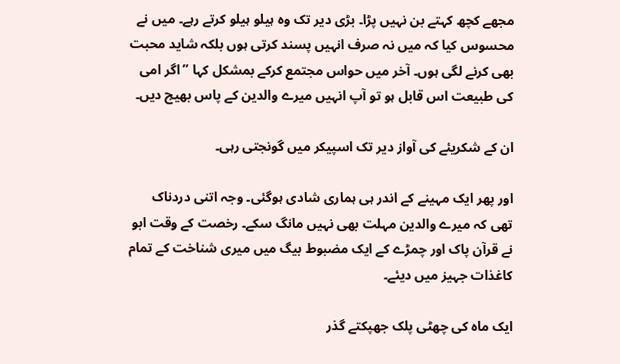مجھے کچھ کہتے بن نہیں پڑا۔ بڑی دیر تک وہ ہیلو ہیلو کرتے رہے۔ میں نے محسوس کیا کہ میں نہ صرف انہیں پسند کرتی ہوں بلکہ شاید محبت بھی کرنے لگی ہوں۔ آخر میں حواس مجتمع کرکے بمشکل کہا ’’اگر امی کی طبیعت اس قابل ہو تو آپ انہیں میرے والدین کے پاس بھیج دیں۔

ان کے شکریئے کی آواز دیر تک اسپیکر میں گونجتی رہی۔

اور پھر ایک مہینے کے اندر ہی ہماری شادی ہوگئی۔ وجہ اتنی دردناک تھی کہ میرے والدین مہلت بھی نہیں مانگ سکے۔ رخصت کے وقت ابو نے قرآن پاک اور چمڑے کے ایک مضبوط بیگ میں میری شناخت کے تمام کاغذات جہیز میں دیئے۔

ایک ماہ کی چھٹی پلک جھپکتے گذر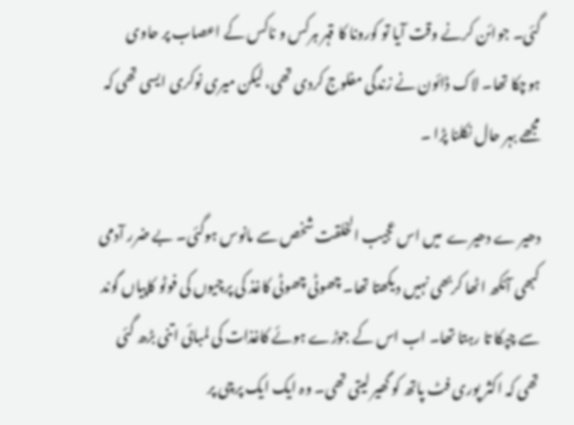گئی۔ جوائن کرنے وقت آیا تو کورونا کا قہر ہرکس و ناکس کے اعصاب پر حاوی ہوچکا تھا۔ لاک ڈائون نے زندگی مفلوج کردی تھی، لیکن میری نوکری ایسی تھی کہ مجھے بہر حال نکلنا پڑا ۔

دھیر ے دھیرے  میں اس عجیب الخلقت شخص سے مانوس ہوگئی۔ بے ضرر آدمی کبھی آنکھ اٹھا کربھی نہیں دیکھتا تھا۔ چھوٹی چھوٹی کاغذ کی پرچیوں کی فوٹو کاپیاں گوند سے چپکا تا رہتا تھا۔ اب اس کے جوڑے ہوئے کاغذات کی لمبائی اتنی بڑھ گئی تھی کہ اکثر پوری فٹ پاتھ کو گھیر لیتی تھی۔ وہ ایک ایک پرچی پر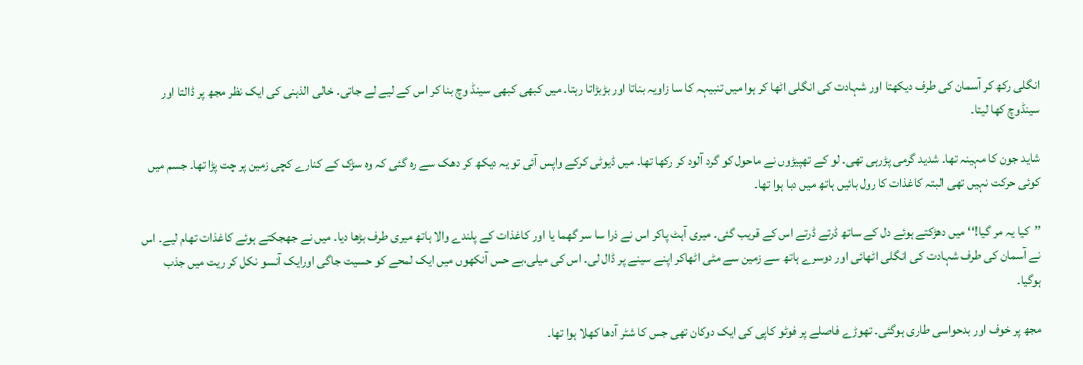انگلی رکھ کر آسمان کی طرف دیکھتا اور شہادت کی انگلی اٹھا کر ہوا میں تنبیہہ کا سا زاویہ بناتا اور بڑبڑاتا رہتا۔ میں کبھی کبھی سینڈ وچ بنا کر اس کے لیے لے جاتی۔ خالی الذہنی کی ایک نظر مجھ پر ڈالتا اور سینڈوچ کھا لیتا۔

شاید جون کا مہینہ تھا۔ شدید گرمی پڑرہی تھی۔ لو کے تھپیڑوں نے ماحول کو گرد آلود کر رکھا تھا۔ میں ڈیوٹی کرکے واپس آئی تو یہ دیکھ کر دھک سے رہ گئی کہ وہ سڑک کے کنارے کچی زمین پر چت پڑا تھا۔ جسم میں کوئی حرکت نہیں تھی البتہ کاغذات کا رول بائیں ہاتھ میں دبا ہوا تھا۔

’’کیا یہ مر گیا!‘‘ میں دھڑکتے ہوئے دل کے ساتھ ڈرتے ڈرتے اس کے قریب گئی۔ میری آہٹ پاکر اس نے ذرا سا سر گھما یا اور کاغذات کے پلندے والا ہاتھ میری طرف بڑھا دیا۔ میں نے جھجکتے ہوئے کاغذات تھام لیے۔ اس نے آسمان کی طرف شہادت کی انگلی اٹھائی اور دوسرے ہاتھ سے زمین سے مٹی اٹھاکر اپنے سینے پر ڈال لی۔ اس کی میلی،بے حس آنکھوں میں ایک لمحے کو حسیت جاگی اورایک آنسو نکل کر ریت میں جذب ہوگیا۔

مجھ پر خوف اور بدحواسی طاری ہوگئی۔ تھوڑے فاصلے پر فوٹو کاپی کی ایک دوکان تھی جس کا شٹر آدھا کھلا ہوا تھا۔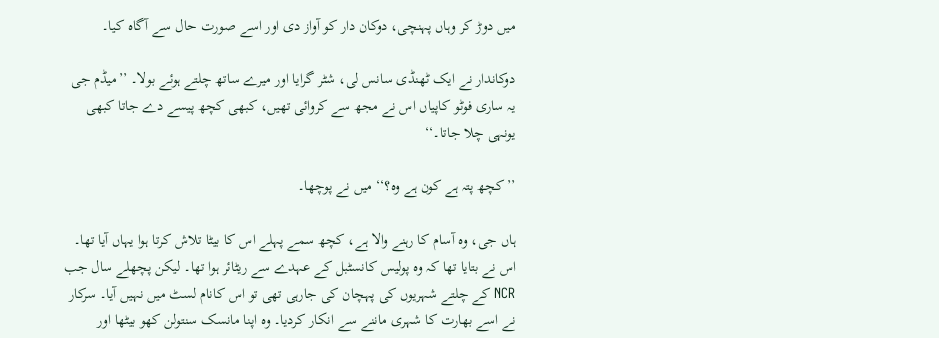میں دوڑ کر وہاں پہنچی، دوکان دار کو آواز دی اور اسے صورت حال سے آگاہ کیا۔

دوکاندار نے ایک ٹھنڈی سانس لی، شٹر گرایا اور میرے ساتھ چلتے ہوئے بولا۔ ’’میڈم جی یہ ساری فوٹو کاپیاں اس نے مجھ سے کروائی تھیں، کبھی کچھ پیسے دے جاتا کبھی یونہی چلا جاتا۔‘‘

’’کچھ پتہ ہے کون ہے وہ؟‘‘ میں نے پوچھا۔

ہاں جی، وہ آسام کا رہنے والا ہے، کچھ سمے پہلے اس کا بیٹا تلاش کرتا ہوا یہاں آیا تھا۔ اس نے بتایا تھا کہ وہ پولیس کانسٹبل کے عہدے سے ریٹائر ہوا تھا۔ لیکن پچھلے سال جب NCR کے چلتے شہریوں کی پہچان کی جارہی تھی تو اس کانام لسٹ میں نہیں آیا۔ سرکار نے اسے بھارت کا شہری ماننے سے انکار کردیا۔ وہ اپنا مانسک سنتولن کھو بیٹھا اور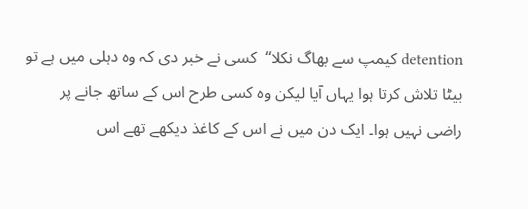detention کیمپ سے بھاگ نکلا‘‘  کسی نے خبر دی کہ وہ دہلی میں ہے تو بیٹا تلاش کرتا ہوا یہاں آیا لیکن وہ کسی طرح اس کے ساتھ جانے پر راضی نہیں ہوا۔ ایک دن میں نے اس کے کاغذ دیکھے تھے اس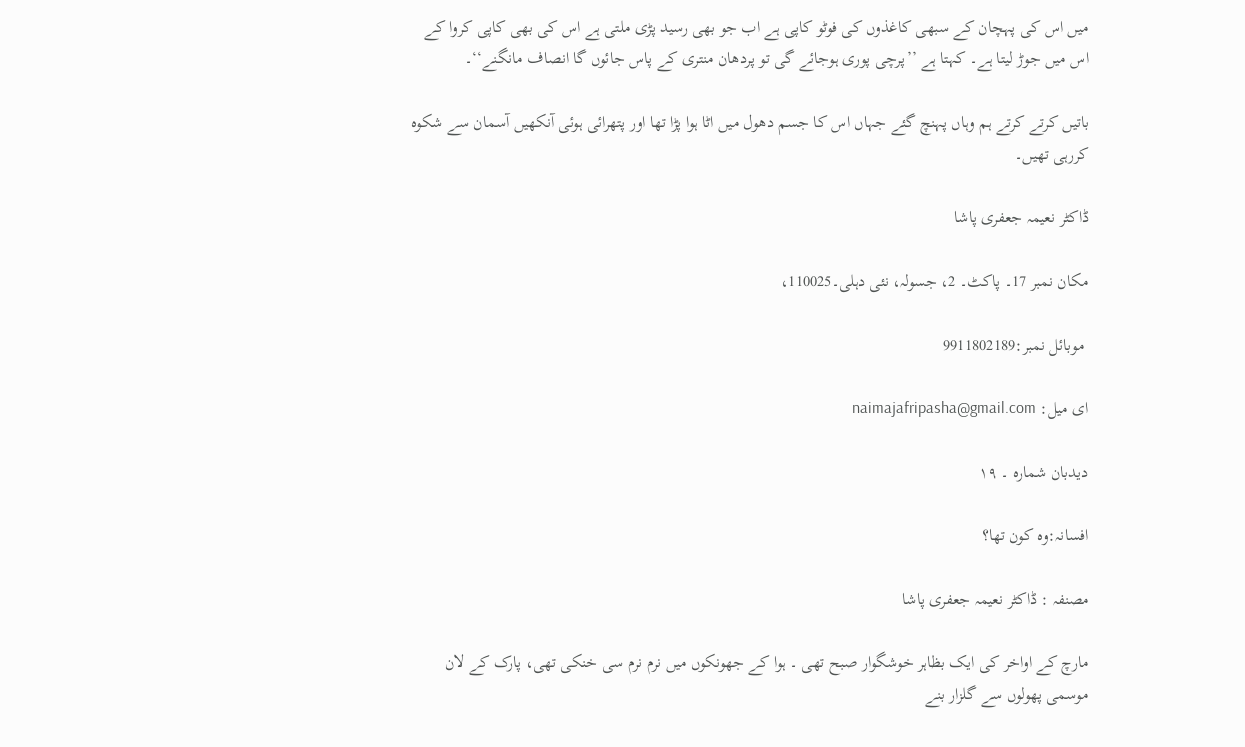میں اس کی پہچان کے سبھی کاغذوں کی فوٹو کاپی ہے اب جو بھی رسید پڑی ملتی ہے اس کی بھی کاپی کروا کے اس میں جوڑ لیتا ہے۔ کہتا ہے ’’پرچی پوری ہوجائے گی تو پردھان منتری کے پاس جائوں گا انصاف مانگنے‘‘۔

باتیں کرتے کرتے ہم وہاں پہنچ گئے جہاں اس کا جسم دھول میں اٹا ہوا پڑا تھا اور پتھرائی ہوئی آنکھیں آسمان سے شکوہ کررہی تھیں۔

ڈاکٹر نعیمہ جعفری پاشا

مکان نمبر 17۔ پاکٹ۔ 2، جسولہ، نئی دہلی۔110025،

 موبائل نمبر:9911802189

ای میل: naimajafripasha@gmail.com

دیدبان شمارہ ۔ ۱۹

افسانہ:وہ کون تھا؟

مصنفہ : ڈاکٹر نعیمہ جعفری پاشا

مارچ کے اواخر کی ایک بظاہر خوشگوار صبح تھی ۔ ہوا کے جھونکوں میں نرم نرم سی خنکی تھی، پارک کے لان موسمی پھولوں سے گلزار بنے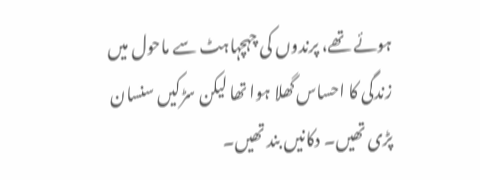ہوئے تھے، پرندوں کی چہچہاہٹ سے ماحول میں زندگی کا احساس گھلا ہوا تھا لیکن سڑکیں سنسان پڑی تھیں۔ دکانیں بند تھیں۔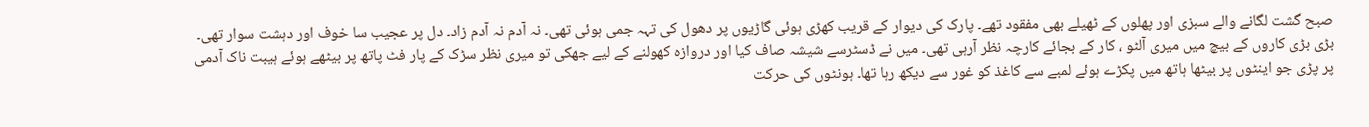صبح گشت لگانے والے سبزی اور پھلوں کے ٹھیلے بھی مفقود تھے۔ پارک کی دیوار کے قریب کھڑی ہوئی گاڑیوں پر دھول کی تہہ جمی ہوئی تھی۔ نہ آدم نہ آدم زاد۔ دل پر عجیب سا خوف اور دہشت سوار تھی۔ بڑی بڑی کاروں کے بیچ میں میری آلٹو ، کار کے بجائے کارچہ نظر آرہی تھی۔ میں نے ڈسٹرسے شیشہ صاف کیا اور دروازہ کھولنے کے لیے جھکی تو میری نظر سڑک کے پار فٹ پاتھ پر بیٹھے ہوئے ہیبت ناک آدمی پر پڑی جو اینٹوں پر بیٹھا ہاتھ میں پکڑے ہوئے لمبے سے کاغذ کو غور سے دیکھ رہا تھا۔ ہونٹوں کی حرکت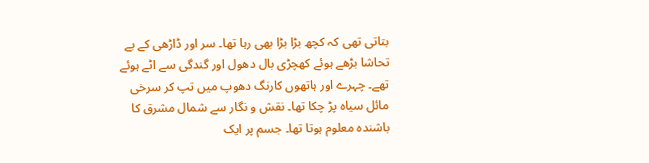بتاتی تھی کہ کچھ بڑا بڑا بھی رہا تھا۔ سر اور ڈاڑھی کے بے تحاشا بڑھے ہوئے کھچڑی بال دھول اور گندگی سے اٹے ہوئے تھے۔ چہرے اور ہاتھوں کارنگ دھوپ میں تپ کر سرخی مائل سیاہ پڑ چکا تھا۔ نقش و نگار سے شمال مشرق کا باشندہ معلوم ہوتا تھا۔ جسم پر ایک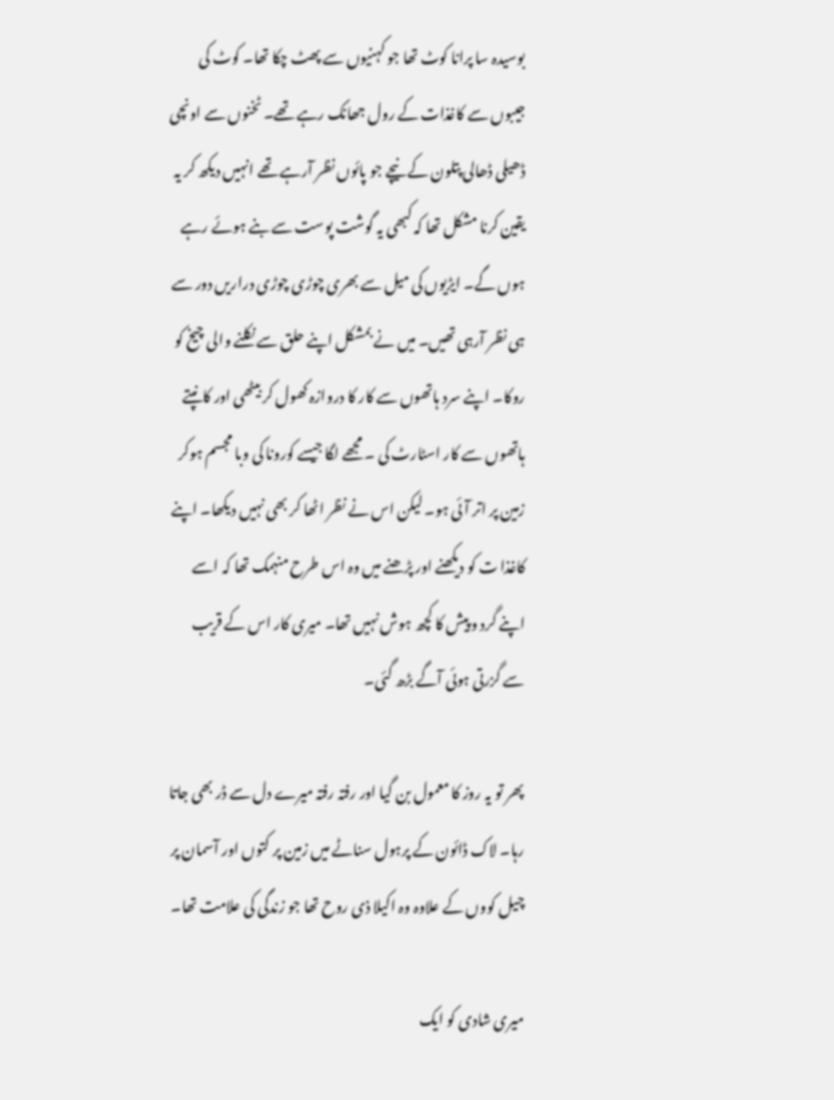بوسیدہ سا پرانا کوٹ تھا جو کہنیوں سے پھٹ چکا تھا۔ کوٹ کی جیبوں سے کاغذات کے رول جھانک رہے تھے۔ ٹخنوں سے اونچی ڈھیلی ڈھالی پتلون کے نیچے جو پائوں نظر آرہے تھے انہیں دیکھ کر یہ یقین کرنا مشکل تھا کہ کبھی یہ گوشت پوست سے بنے ہوئے رہے ہوں گے۔ ایڑیوں کی میل سے بھری چوڑی چوڑی دراریں دور سے ہی نظر آرہی تھیں۔ میں نے بمشکل اپنے حلق سے نکلنے والی چیخ کو روکا۔ اپنے سرد ہاتھوں سے کار کا دروازہ کھول کر بیٹھی اور کانپتے ہاتھوں سے کار اسٹارٹ کی ۔ مجھے لگا جیسے کورونا کی وبا مجسم ہوکر زمین پر اتر آئی ہو۔ لیکن اس نے نظر اٹھا کر بھی نہیں دیکھا۔ اپنے کاغذا ت کو دیکھنے اور پڑھنے میں وہ اس طرح منہمک تھا کہ اسے اپنے گرد و پیش کا کچھ ہوش نہیں تھا۔ میری کار اس کے قریب سے گزرتی ہوئی آگے بڑھ گئی۔

پھر تو یہ روز کا معمول بن گیا اور رفتہ رفتہ میرے دل سے ڈر بھی جاتا رہا۔ لاک ڈائون کے پرہول سناٹے میں زمین پر کتوں اور آسمان پر چیل کووں کے علاوہ وہ اکیلا ذی روح تھا جو زندگی کی علامت تھا۔

میری شادی کو ایک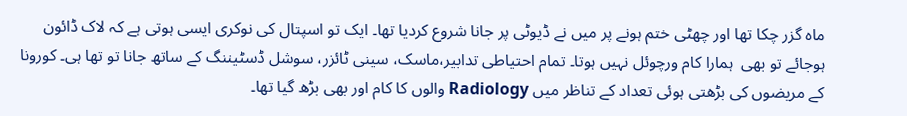ماہ گزر چکا تھا اور چھٹی ختم ہونے پر میں نے ڈیوٹی پر جانا شروع کردیا تھا۔ ایک تو اسپتال کی نوکری ایسی ہوتی ہے کہ لاک ڈائون ہوجائے تو بھی  ہمارا کام ورچوئل نہیں ہوتا۔ تمام احتیاطی تدابیر،ماسک، سینی ٹائزر، سوشل ڈسٹیننگ کے ساتھ جانا تو تھا ہی۔ کورونا کے مریضوں کی بڑھتی ہوئی تعداد کے تناظر میں Radiology والوں کا کام اور بھی بڑھ گیا تھا۔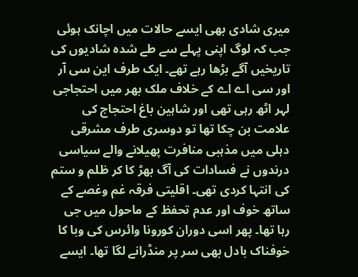میری شادی بھی ایسے حالات میں اچانک ہوئی جب کہ لوگ اپنی پہلے سے طے شدہ شادیوں کی تاریخیں آگے بڑھا رہے تھے۔ ایک طرف این سی آر اور سی اے اے کے خلاف ملک بھر میں احتجاجی لہر اٹھ رہی تھی اور شاہین باغ احتجاج کی علامت بن چکا تھا تو دوسری طرف مشرقی دہلی میں مذہبی منافرت پھیلانے والے سیاسی درندوں نے فسادات کی آگ بھڑ کا کر ظلم و ستم کی انتہا کردی تھی۔ اقلیتی فرقہ غم وغصے کے ساتھ خوف اور عدم تحفظ کے ماحول میں جی رہا تھا۔ پھر اسی دوران کورونا وائرس کی وبا کا خوفناک بادل بھی سر پر منڈرانے لگا تھا۔ ایسے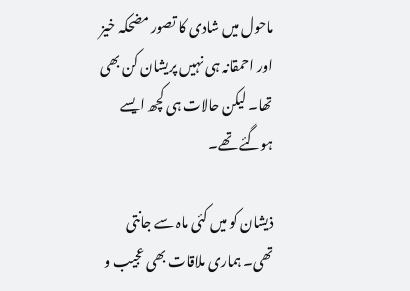ماحول میں شادی کا تصور مضحکہ خیز اور احمقانہ ہی نہیں پریشان کن بھی تھا۔ لیکن حالات ہی کچھ ایسے ہوگئے تھے۔

ذیشان کو میں کئی ماہ سے جانتی تھی۔ ہماری ملاقات بھی عجیب و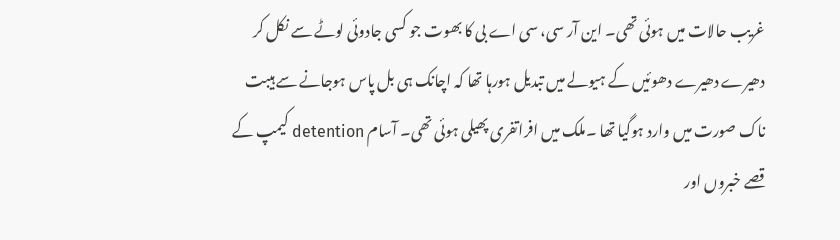غریب حالات میں ہوئی تھی۔ این آر سی، سی اے بی کا بھوت جو کسی جادوئی لوٹے سے نکل کر دھیرے دھیرے دھوئیں کے ہیولے میں تبدیل ہورہا تھا کہ اچانک ہی بل پاس ہوجانے سے ہیبت ناک صورت میں وارد ہوگیا تھا ۔ملک میں افراتفری پھیلی ہوئی تھی۔ آسام detention کیمپ کے قصے خبروں اور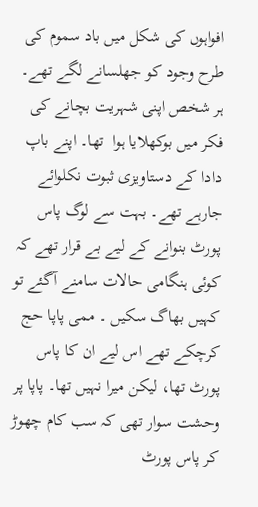افواہوں کی شکل میں باد سموم کی طرح وجود کو جھلسانے لگے تھے۔ ہر شخص اپنی شہریت بچانے کی فکر میں بوکھلایا ہوا  تھا۔ اپنے باپ دادا کے دستاویزی ثبوت نکلوائے جارہے تھے۔ بہت سے لوگ پاس پورٹ بنوانے کے لیے بے قرار تھے کہ کوئی ہنگامی حالات سامنے آگئے تو کہیں بھاگ سکیں ۔ ممی پاپا حج کرچکے تھے اس لیے ان کا پاس پورٹ تھا، لیکن میرا نہیں تھا۔ پاپا پر وحشت سوار تھی کہ سب کام چھوڑ کر پاس پورٹ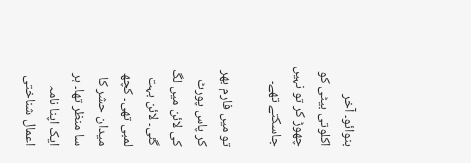بنوائو۔ آخر اکلوتی بیٹی کو چھوڑ کر تو نہیں جاسکتے تھے۔

تو میں فارم بھر کر پاس پورٹ کی لائن میں لگ گئی۔ لائن بہت لمبی تھی۔ کچھ میدان حشر کا سا منظر تھا۔ ہر ایک اپنا نامہ اعمال شناختی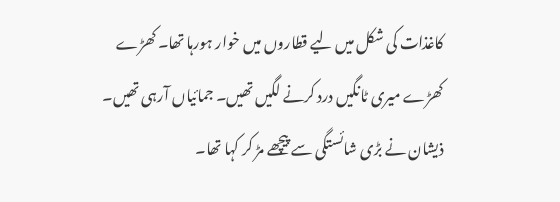کاغذات کی شکل میں لیے قطاروں میں خوار ہورہا تھا۔ کھڑے کھڑے میری ٹانگیں درد کرنے لگیں تھیں۔ جمائیاں آرہی تھیں۔ ذیشان نے بڑی شائستگی سے پیچھے مڑ کر کہا تھا۔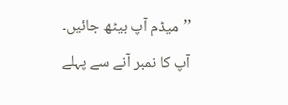’’میڈم آپ بیٹھ جائیں۔ آپ کا نمبر آنے سے پہلے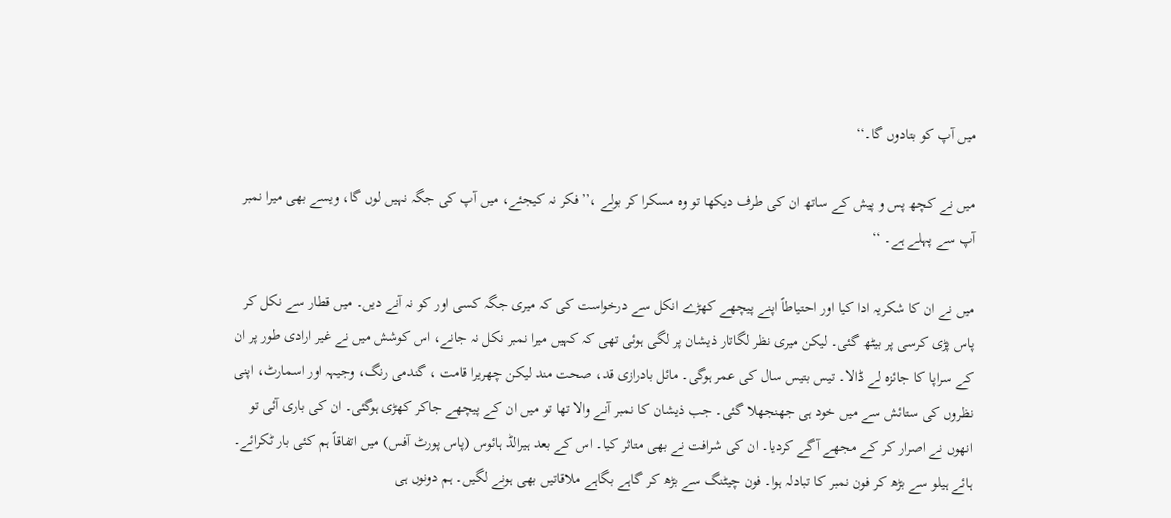میں آپ کو بتادوں گا۔‘‘

میں نے کچھ پس و پیش کے ساتھ ان کی طرف دیکھا تو وہ مسکرا کر بولے ،’’فکر نہ کیجئے، میں آپ کی جگہ نہیں لوں گا، ویسے بھی میرا نمبر آپ سے پہلے ہے۔ ‘‘

میں نے ان کا شکریہ ادا کیا اور احتیاطاً اپنے پیچھے کھڑے انکل سے درخواست کی کہ میری جگہ کسی اور کو نہ آنے دیں۔ میں قطار سے نکل کر پاس پڑی کرسی پر بیٹھ گئی۔ لیکن میری نظر لگاتار ذیشان پر لگی ہوئی تھی کہ کہیں میرا نمبر نکل نہ جانے، اس کوشش میں نے غیر ارادی طور پر ان کے سراپا کا جائزہ لے ڈالا۔ تیس بتیس سال کی عمر ہوگی۔ مائل بادرازی قد، صحت مند لیکن چھریرا قامت ، گندمی رنگ، وجیہہ اور اسمارٹ، اپنی نظروں کی ستائش سے میں خود ہی جھنجھلا گئی۔ جب ذیشان کا نمبر آنے والا تھا تو میں ان کے پیچھے جاکر کھڑی ہوگئی۔ ان کی باری آئی تو انھوں نے اصرار کر کے مجھے آگے کردیا۔ ان کی شرافت نے بھی متاثر کیا۔ اس کے بعد ہیرالڈ ہائوس (پاس پورٹ آفس) میں اتفاقاً ہم کئی بار ٹکرائے۔ ہائے ہیلو سے بڑھ کر فون نمبر کا تبادلہ ہوا۔ فون چیٹنگ سے بڑھ کر گاہے بگاہے ملاقاتیں بھی ہونے لگیں۔ ہم دونوں ہی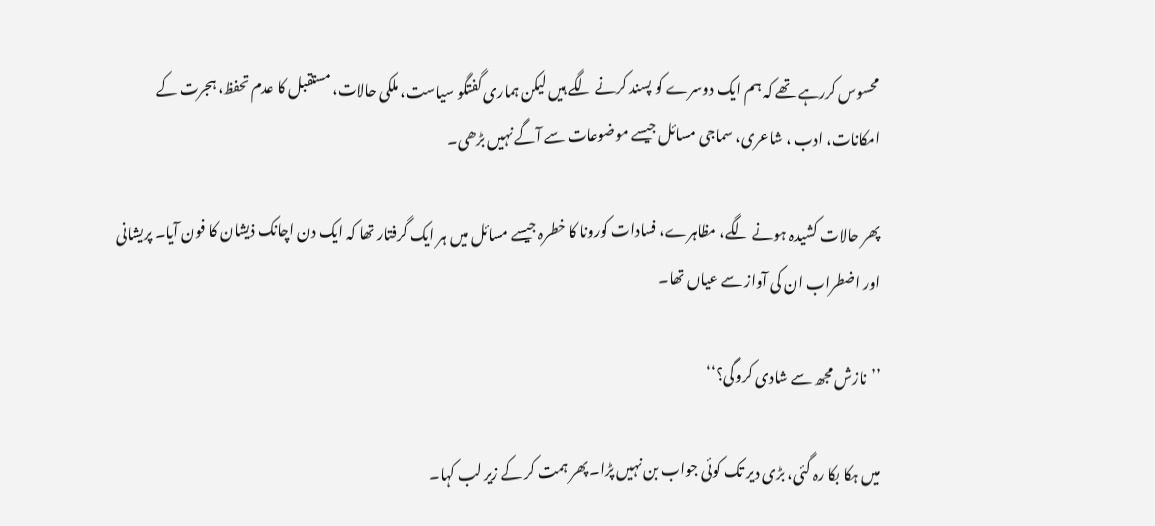محسوس کررہے تھے کہ ہم ایک دوسرے کو پسند کرنے لگے ہیں لیکن ہماری گفتگو سیاست، ملکی حالات، مستقبل کا عدم تحفظ، ہجرت کے امکانات، ادب ، شاعری، سماجی مسائل جیسے موضوعات سے آگے نہیں بڑھی۔

پھر حالات کشیدہ ہونے لگے، مظاہرے، فسادات کورونا کا خطرہ جیسے مسائل میں ہر ایک گرفتار تھا کہ ایک دن اچانک ذیشان کا فون آیا۔ پریشانی اور اضطراب ان کی آواز سے عیاں تھا۔

’’نازش مجھ سے شادی کروگی؟‘‘

میں ہکا بکا رہ گئی، بڑی دیر تک کوئی جواب بن نہیں پڑا۔ پھر ہمت کر کے زیر لب کہا۔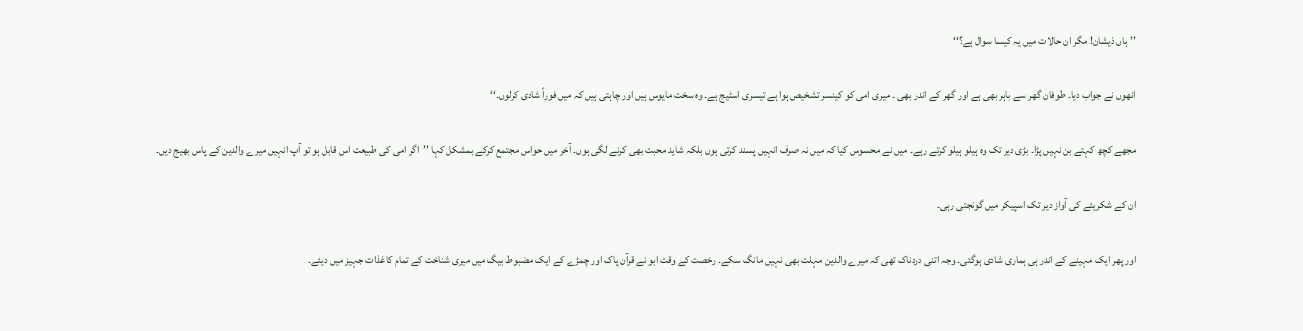’’ہاں ذیشان! مگر ان حالات میں یہ کیسا سوال ہے؟‘‘

انھوں نے جواب دیا۔ طوفان گھر سے باہر بھی ہے اور گھر کے اندر بھی ۔ میری امی کو کینسر تشخیص ہوا ہے تیسری اسٹیج ہے۔ وہ سخت مایوس ہیں اور چاہتی ہیں کہ میں فوراً شادی کرلوں۔‘‘

مجھے کچھ کہتے بن نہیں پڑا۔ بڑی دیر تک وہ ہیلو ہیلو کرتے رہے۔ میں نے محسوس کیا کہ میں نہ صرف انہیں پسند کرتی ہوں بلکہ شاید محبت بھی کرنے لگی ہوں۔ آخر میں حواس مجتمع کرکے بمشکل کہا ’’اگر امی کی طبیعت اس قابل ہو تو آپ انہیں میرے والدین کے پاس بھیج دیں۔

ان کے شکریئے کی آواز دیر تک اسپیکر میں گونجتی رہی۔

اور پھر ایک مہینے کے اندر ہی ہماری شادی ہوگئی۔ وجہ اتنی دردناک تھی کہ میرے والدین مہلت بھی نہیں مانگ سکے۔ رخصت کے وقت ابو نے قرآن پاک اور چمڑے کے ایک مضبوط بیگ میں میری شناخت کے تمام کاغذات جہیز میں دیئے۔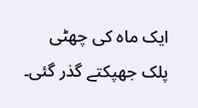ایک ماہ کی چھٹی پلک جھپکتے گذر گئی۔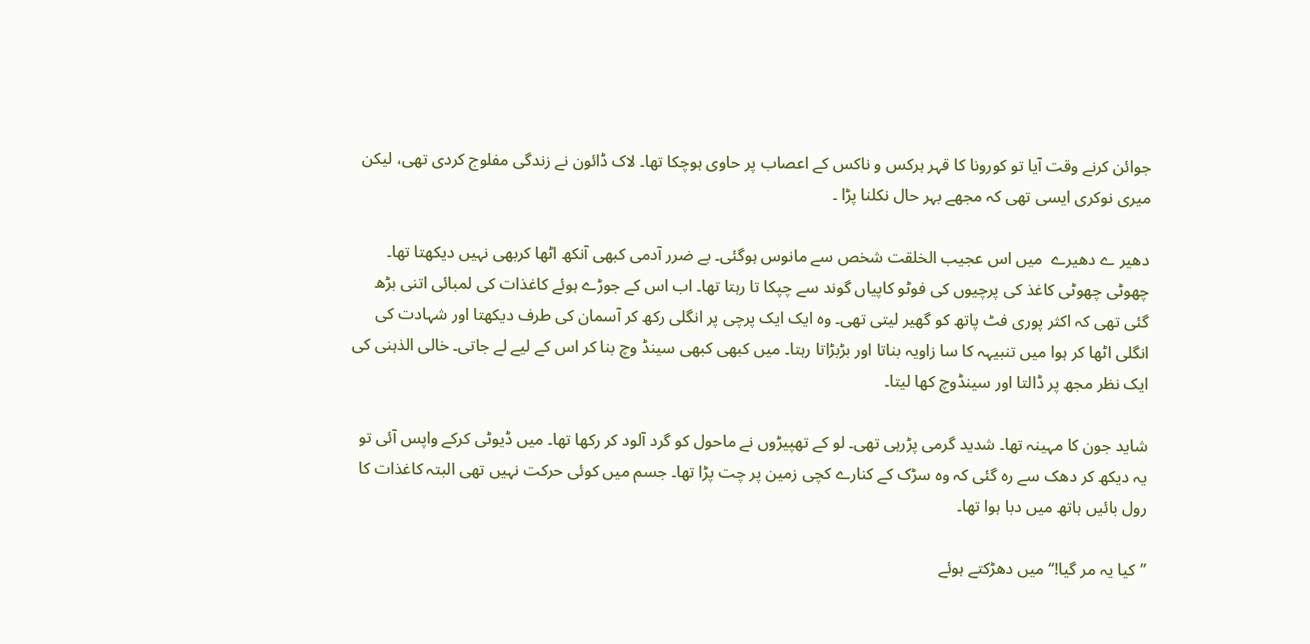جوائن کرنے وقت آیا تو کورونا کا قہر ہرکس و ناکس کے اعصاب پر حاوی ہوچکا تھا۔ لاک ڈائون نے زندگی مفلوج کردی تھی، لیکن میری نوکری ایسی تھی کہ مجھے بہر حال نکلنا پڑا ۔

دھیر ے دھیرے  میں اس عجیب الخلقت شخص سے مانوس ہوگئی۔ بے ضرر آدمی کبھی آنکھ اٹھا کربھی نہیں دیکھتا تھا۔ چھوٹی چھوٹی کاغذ کی پرچیوں کی فوٹو کاپیاں گوند سے چپکا تا رہتا تھا۔ اب اس کے جوڑے ہوئے کاغذات کی لمبائی اتنی بڑھ گئی تھی کہ اکثر پوری فٹ پاتھ کو گھیر لیتی تھی۔ وہ ایک ایک پرچی پر انگلی رکھ کر آسمان کی طرف دیکھتا اور شہادت کی انگلی اٹھا کر ہوا میں تنبیہہ کا سا زاویہ بناتا اور بڑبڑاتا رہتا۔ میں کبھی کبھی سینڈ وچ بنا کر اس کے لیے لے جاتی۔ خالی الذہنی کی ایک نظر مجھ پر ڈالتا اور سینڈوچ کھا لیتا۔

شاید جون کا مہینہ تھا۔ شدید گرمی پڑرہی تھی۔ لو کے تھپیڑوں نے ماحول کو گرد آلود کر رکھا تھا۔ میں ڈیوٹی کرکے واپس آئی تو یہ دیکھ کر دھک سے رہ گئی کہ وہ سڑک کے کنارے کچی زمین پر چت پڑا تھا۔ جسم میں کوئی حرکت نہیں تھی البتہ کاغذات کا رول بائیں ہاتھ میں دبا ہوا تھا۔

’’کیا یہ مر گیا!‘‘ میں دھڑکتے ہوئے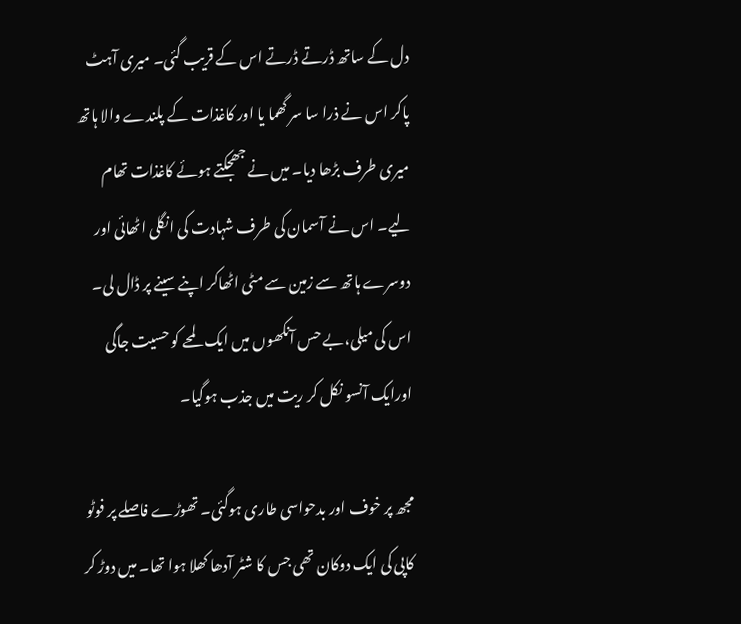دل کے ساتھ ڈرتے ڈرتے اس کے قریب گئی۔ میری آہٹ پاکر اس نے ذرا سا سر گھما یا اور کاغذات کے پلندے والا ہاتھ میری طرف بڑھا دیا۔ میں نے جھجکتے ہوئے کاغذات تھام لیے۔ اس نے آسمان کی طرف شہادت کی انگلی اٹھائی اور دوسرے ہاتھ سے زمین سے مٹی اٹھاکر اپنے سینے پر ڈال لی۔ اس کی میلی،بے حس آنکھوں میں ایک لمحے کو حسیت جاگی اورایک آنسو نکل کر ریت میں جذب ہوگیا۔

مجھ پر خوف اور بدحواسی طاری ہوگئی۔ تھوڑے فاصلے پر فوٹو کاپی کی ایک دوکان تھی جس کا شٹر آدھا کھلا ہوا تھا۔ میں دوڑ کر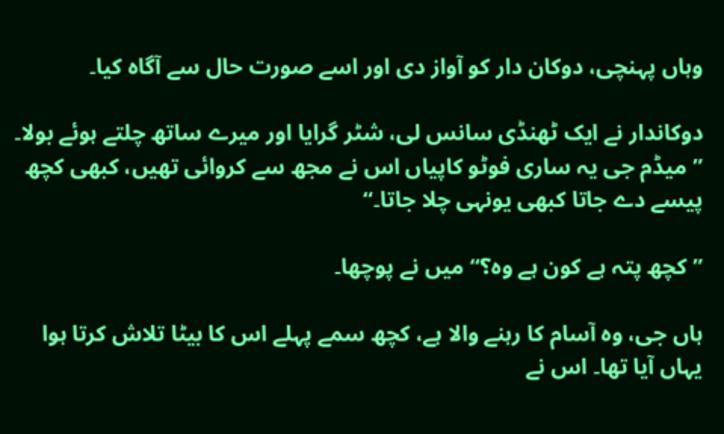وہاں پہنچی، دوکان دار کو آواز دی اور اسے صورت حال سے آگاہ کیا۔

دوکاندار نے ایک ٹھنڈی سانس لی، شٹر گرایا اور میرے ساتھ چلتے ہوئے بولا۔ ’’میڈم جی یہ ساری فوٹو کاپیاں اس نے مجھ سے کروائی تھیں، کبھی کچھ پیسے دے جاتا کبھی یونہی چلا جاتا۔‘‘

’’کچھ پتہ ہے کون ہے وہ؟‘‘ میں نے پوچھا۔

ہاں جی، وہ آسام کا رہنے والا ہے، کچھ سمے پہلے اس کا بیٹا تلاش کرتا ہوا یہاں آیا تھا۔ اس نے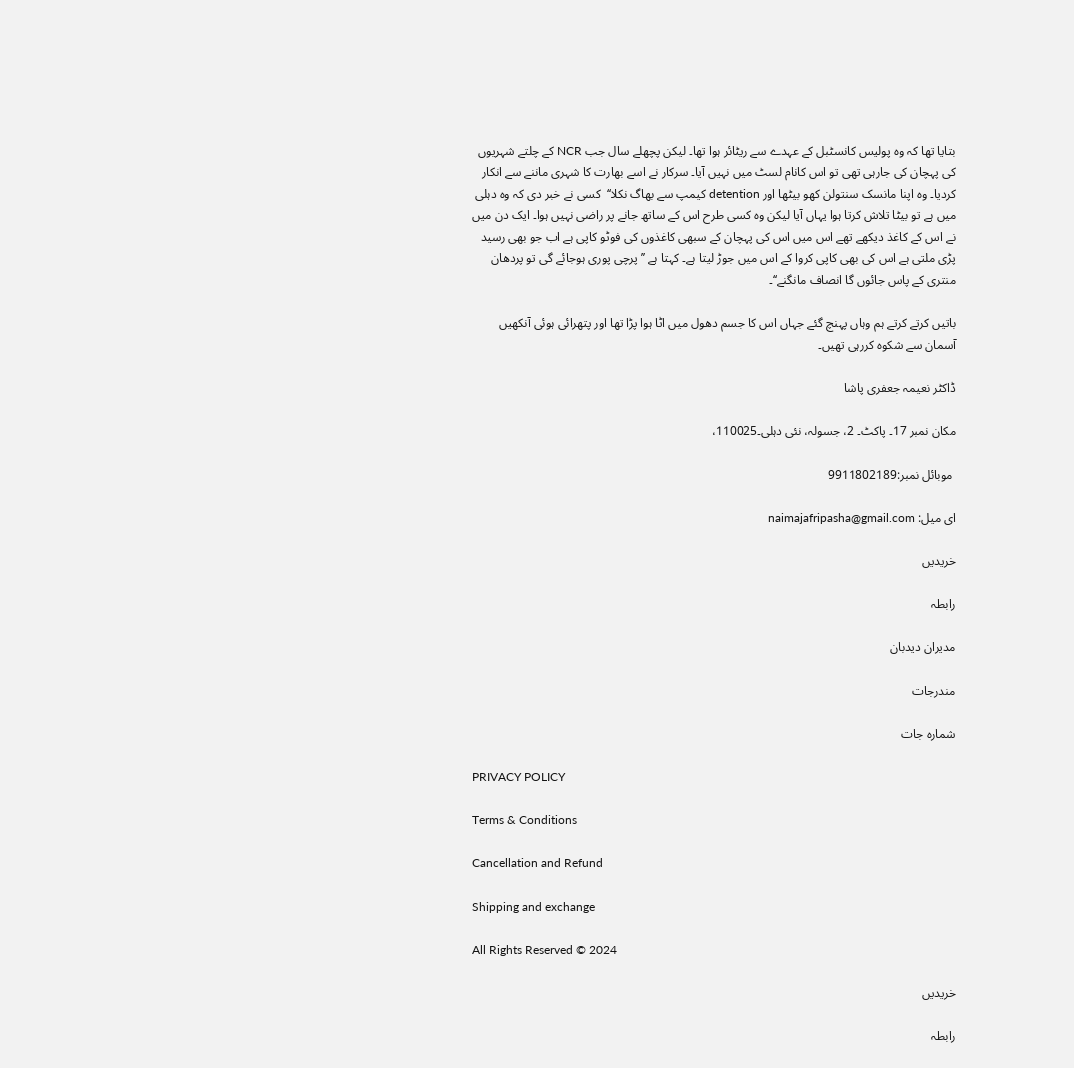بتایا تھا کہ وہ پولیس کانسٹبل کے عہدے سے ریٹائر ہوا تھا۔ لیکن پچھلے سال جب NCR کے چلتے شہریوں کی پہچان کی جارہی تھی تو اس کانام لسٹ میں نہیں آیا۔ سرکار نے اسے بھارت کا شہری ماننے سے انکار کردیا۔ وہ اپنا مانسک سنتولن کھو بیٹھا اور detention کیمپ سے بھاگ نکلا‘‘  کسی نے خبر دی کہ وہ دہلی میں ہے تو بیٹا تلاش کرتا ہوا یہاں آیا لیکن وہ کسی طرح اس کے ساتھ جانے پر راضی نہیں ہوا۔ ایک دن میں نے اس کے کاغذ دیکھے تھے اس میں اس کی پہچان کے سبھی کاغذوں کی فوٹو کاپی ہے اب جو بھی رسید پڑی ملتی ہے اس کی بھی کاپی کروا کے اس میں جوڑ لیتا ہے۔ کہتا ہے ’’پرچی پوری ہوجائے گی تو پردھان منتری کے پاس جائوں گا انصاف مانگنے‘‘۔

باتیں کرتے کرتے ہم وہاں پہنچ گئے جہاں اس کا جسم دھول میں اٹا ہوا پڑا تھا اور پتھرائی ہوئی آنکھیں آسمان سے شکوہ کررہی تھیں۔

ڈاکٹر نعیمہ جعفری پاشا

مکان نمبر 17۔ پاکٹ۔ 2، جسولہ، نئی دہلی۔110025،

 موبائل نمبر:9911802189

ای میل: naimajafripasha@gmail.com

خریدیں

رابطہ

مدیران دیدبان

مندرجات

شمارہ جات

PRIVACY POLICY

Terms & Conditions

Cancellation and Refund

Shipping and exchange

All Rights Reserved © 2024

خریدیں

رابطہ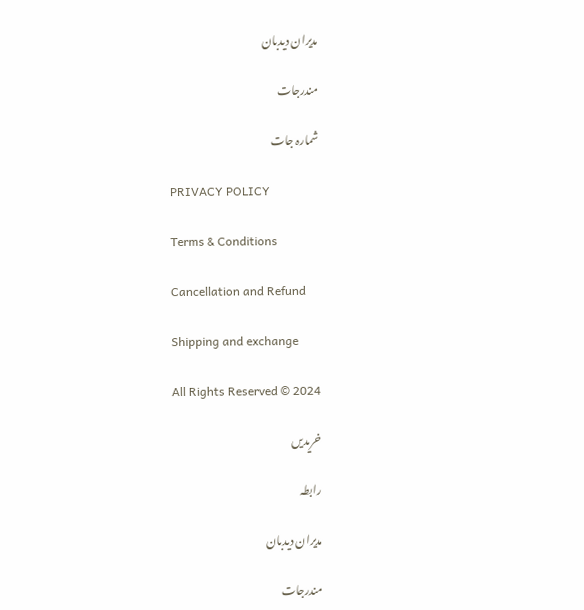مدیران دیدبان

مندرجات

شمارہ جات

PRIVACY POLICY

Terms & Conditions

Cancellation and Refund

Shipping and exchange

All Rights Reserved © 2024

خریدیں

رابطہ

مدیران دیدبان

مندرجات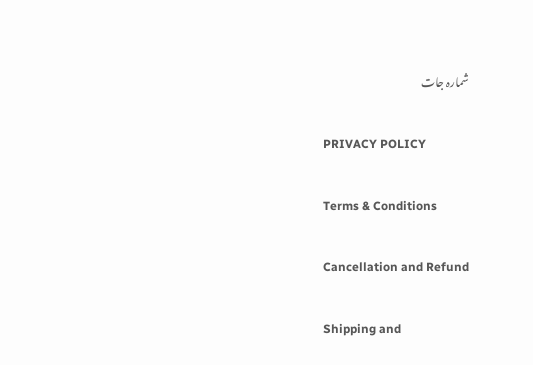شمارہ جات

PRIVACY POLICY

Terms & Conditions

Cancellation and Refund

Shipping and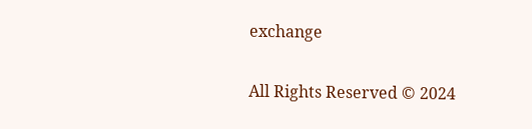exchange

All Rights Reserved © 2024